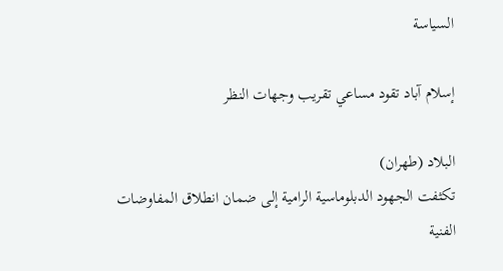السياسة

إسلام آباد تقود مساعي تقريب وجهات النظر

البلاد (طهران)
تكثفت الجهود الدبلوماسية الرامية إلى ضمان انطلاق المفاوضات الفنية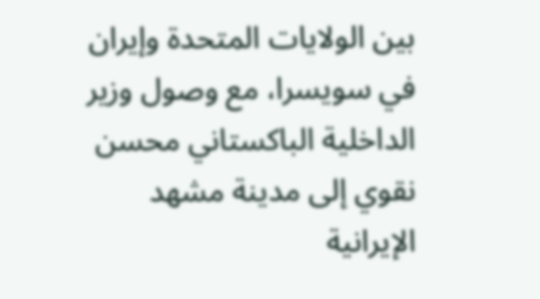بين الولايات المتحدة وإيران في سويسرا، مع وصول وزير الداخلية الباكستاني محسن نقوي إلى مدينة مشهد الإيرانية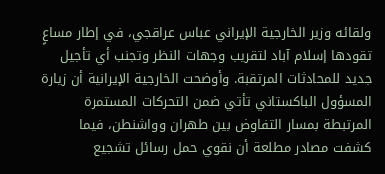ولقائه وزير الخارجية الإيراني عباس عراقجي، في إطار مساعٍ تقودها إسلام آباد لتقريب وجهات النظر وتجنب أي تأجيل جديد للمحادثات المرتقبة. وأوضحت الخارجية الإيرانية أن زيارة المسؤول الباكستاني تأتي ضمن التحركات المستمرة المرتبطة بمسار التفاوض بين طهران وواشنطن، فيما كشفت مصادر مطلعة أن نقوي حمل رسائل تشجيع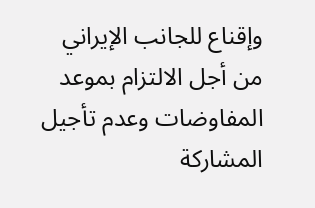وإقناع للجانب الإيراني من أجل الالتزام بموعد المفاوضات وعدم تأجيل المشاركة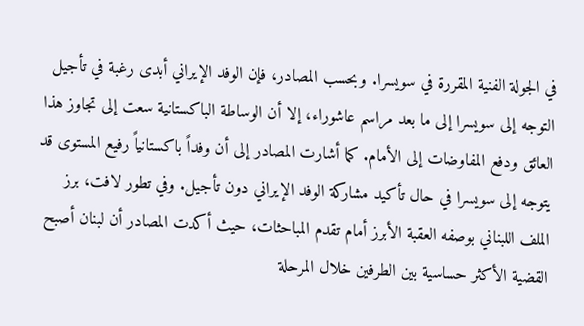في الجولة الفنية المقررة في سويسرا. وبحسب المصادر، فإن الوفد الإيراني أبدى رغبة في تأجيل التوجه إلى سويسرا إلى ما بعد مراسم عاشوراء، إلا أن الوساطة الباكستانية سعت إلى تجاوز هذا العائق ودفع المفاوضات إلى الأمام. كما أشارت المصادر إلى أن وفداً باكستانياً رفيع المستوى قد يتوجه إلى سويسرا في حال تأكيد مشاركة الوفد الإيراني دون تأجيل. وفي تطور لافت، برز الملف اللبناني بوصفه العقبة الأبرز أمام تقدم المباحثات، حيث أكدت المصادر أن لبنان أصبح القضية الأكثر حساسية بين الطرفين خلال المرحلة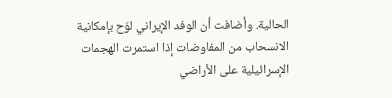الحالية. وأضافت أن الوفد الإيراني لوّح بإمكانية الانسحاب من المفاوضات إذا استمرت الهجمات الإسرائيلية على الأراضي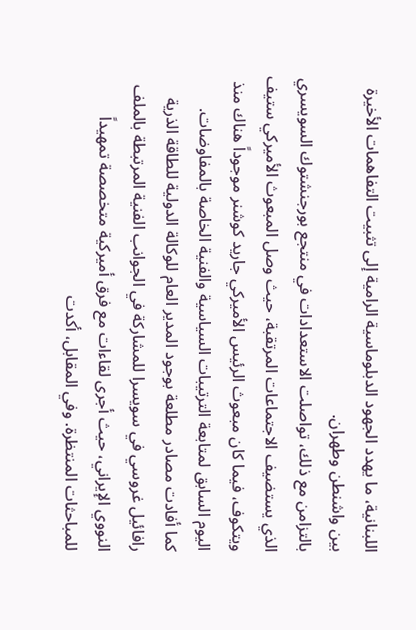اللبنانية، ما يهدد الجهود الدبلوماسية الرامية إلى تثبيت التفاهمات الأخيرة بين واشنطن وطهران.
بالتزامن مع ذلك، تواصلت الاستعدادات في منتجع بورجنشتوك السويسري الذي يستضيف الاجتماعات المرتقبة، حيث وصل المبعوث الأميركي ستيف ويتكوف، فيما كان مبعوث الرئيس الأميركي جاريد كوشنر موجوداً هناك منذ اليوم السابق لمتابعة الترتيبات السياسية والفنية الخاصة بالمفاوضات.
كما أفادت مصادر مطلعة بوجود المدير العام للوكالة الدولية للطاقة الذرية رافائيل غروسي في سويسرا للمشاركة في الجوانب الفنية المرتبطة بالملف النووي الإيراني، حيث أجرى لقاءات مع فرق أميركية متخصصة تمهيداً للمباحثات المنتظرة. وفي المقابل، أكدت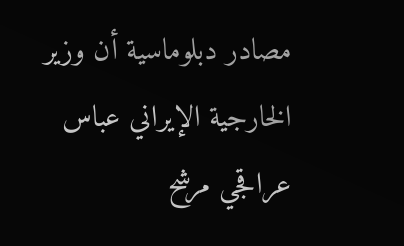مصادر دبلوماسية أن وزير الخارجية الإيراني عباس عراقجي مرشح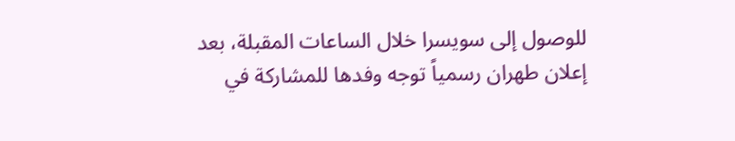للوصول إلى سويسرا خلال الساعات المقبلة، بعد إعلان طهران رسمياً توجه وفدها للمشاركة في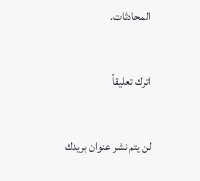المحادثات.

اترك تعليقاً

لن يتم نشر عنوان بريدك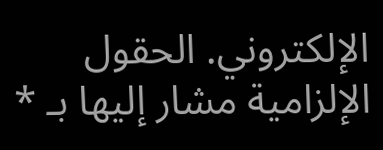الإلكتروني. الحقول الإلزامية مشار إليها بـ *